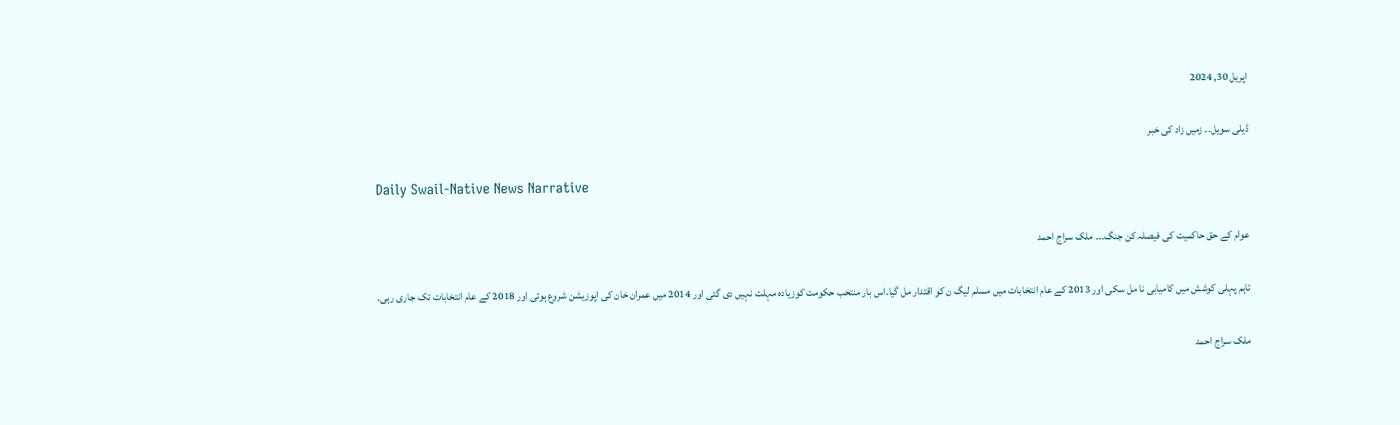اپریل 30, 2024

ڈیلی سویل۔۔ زمیں زاد کی خبر

Daily Swail-Native News Narrative

عوام کے حق حاکمیت کی فیصلہ کن جنگ۔۔۔ ملک سراج احمد

تاہم پہلی کوشش میں کامیابی نا مل سکی اور 2013 کے عام انتخابات میں مسلم لیگ ن کو اقتدار مل گیا۔اس بار منتخب حکومت کوزیادہ مہلت نہیں دی گئی اور 2014 میں عمران خان کی اپوزیشن شروع ہوئی اور 2018 کے عام انتخابات تک جاری رہی۔

ملک سراج احمد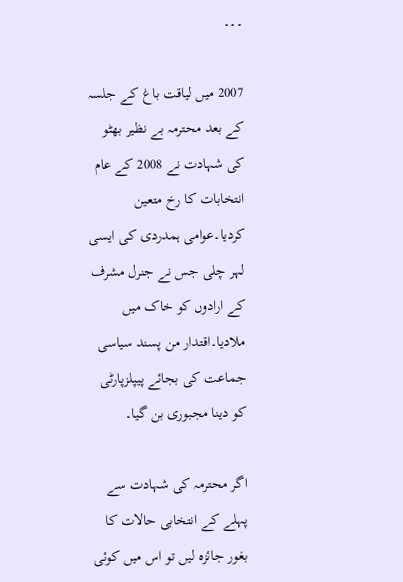۔۔۔

2007 میں لیاقت باغ کے جلسہ کے بعد محترمہ بے نظیر بھٹو کی شہادت نے 2008 کے عام انتخابات کا رخ متعین کردیا۔عوامی ہمدردی کی ایسی لہر چلی جس نے جنرل مشرف کے ارادوں کو خاک میں ملادیا۔اقتدار من پسند سیاسی جماعت کی بجائے پیپلزپارٹی کو دینا مجبوری بن گیا۔

اگر محترمہ کی شہادت سے پہلے کے انتخابی حالات کا بغور جائزہ لیں تو اس میں کوئی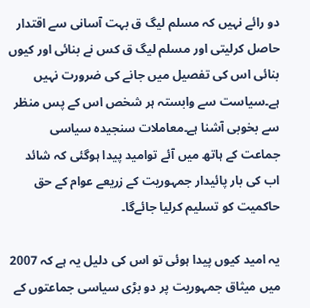دو رائے نہیں کہ مسلم لیگ ق بہت آسانی سے اقتدار حاصل کرلیتی اور مسلم لیگ ق کس نے بنائی اور کیوں بنائی اس کی تفصیل میں جانے کی ضرورت نہیں ہے۔سیاست سے وابستہ ہر شخص اس کے پس منظر سے بخوبی آشنا ہے۔معاملات سنجیدہ سیاسی جماعت کے ہاتھ میں آئے توامید پیدا ہوگئی کہ شائد اب کی بار پائیدار جمہوریت کے زریعے عوام کے حق حاکمیت کو تسلیم کرلیا جائےگا۔

یہ امید کیوں پیدا ہوئی تو اس کی دلیل یہ ہے کہ 2007 میں میثاق جمہوریت پر دو بڑی سیاسی جماعتوں کے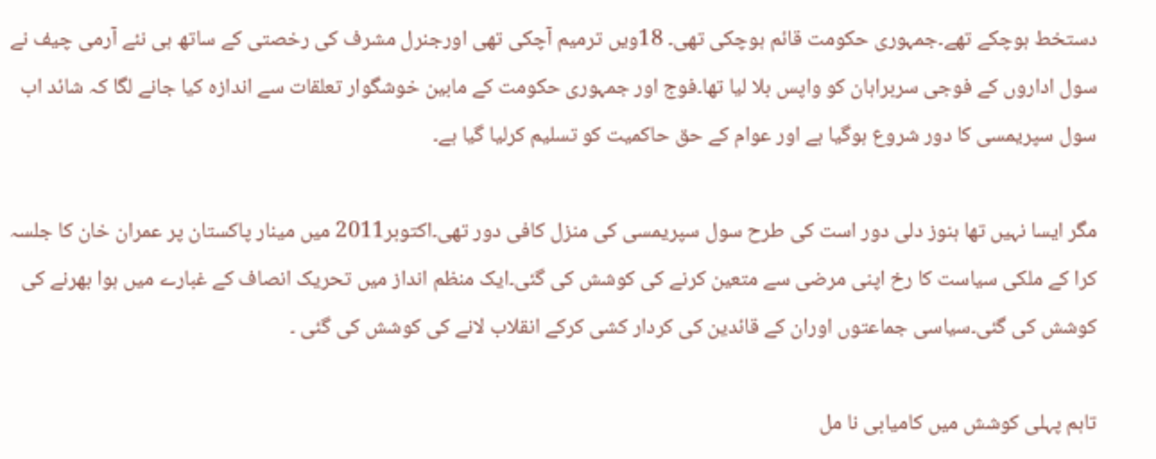دستخط ہوچکے تھے۔جمہوری حکومت قائم ہوچکی تھی۔ 18ویں ترمیم آچکی تھی اورجنرل مشرف کی رخصتی کے ساتھ ہی نئے آرمی چیف نے سول اداروں کے فوجی سربراہان کو واپس بلا لیا تھا۔فوج اور جمہوری حکومت کے مابین خوشگوار تعلقات سے اندازہ کیا جانے لگا کہ شائد اب سول سپریمسی کا دور شروع ہوگیا ہے اور عوام کے حق حاکمیت کو تسلیم کرلیا گیا ہے۔

مگر ایسا نہیں تھا ہنوز دلی دور است کی طرح سول سپریمسی کی منزل کافی دور تھی۔اکتوبر2011 میں مینار پاکستان پر عمران خان کا جلسہ کرا کے ملکی سیاست کا رخ اپنی مرضی سے متعین کرنے کی کوشش کی گئی۔ایک منظم انداز میں تحریک انصاف کے غبارے میں ہوا بھرنے کی کوشش کی گئی۔سیاسی جماعتوں اوران کے قائدین کی کردار کشی کرکے انقلاب لانے کی کوشش کی گئی ۔

تاہم پہلی کوشش میں کامیابی نا مل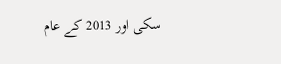سکی اور 2013 کے عام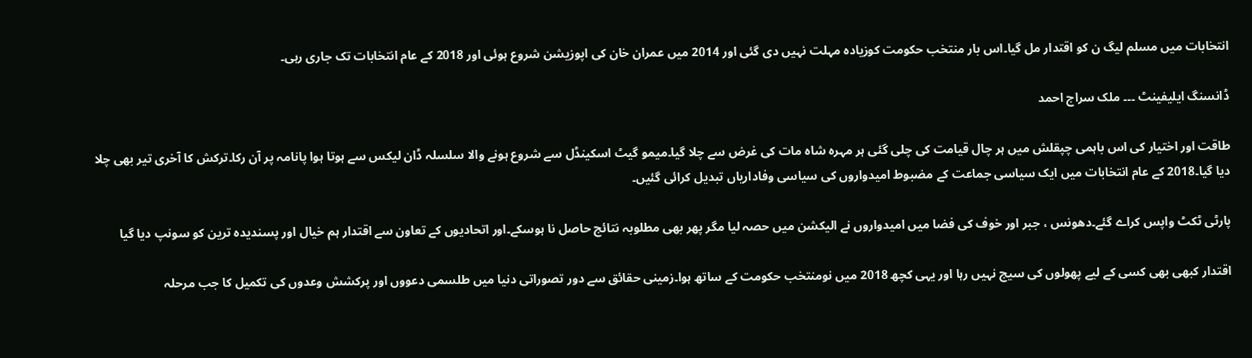انتخابات میں مسلم لیگ ن کو اقتدار مل گیا۔اس بار منتخب حکومت کوزیادہ مہلت نہیں دی گئی اور 2014 میں عمران خان کی اپوزیشن شروع ہوئی اور 2018 کے عام انتخابات تک جاری رہی۔

ڈانسنگ ایلیفینٹ ۔۔۔ ملک سراج احمد

طاقت اور اختیار کی اس باہمی چپقلش میں ہر چال قیامت کی چلی گئی ہر مہرہ شاہ مات کی غرض سے چلا گیا۔میمو گیٹ اسکینڈل سے شروع ہونے والا سلسلہ ڈان لیکس سے ہوتا ہوا پانامہ پر آن رکا۔ترکش کا آخری تیر بھی چلا دیا گیا۔2018 کے عام انتخابات میں ایک سیاسی جماعت کے مضبوط امیدواروں کی سیاسی وفاداریاں تبدیل کرائی گئیں۔

پارٹی ٹکٹ واپس کراے گئے۔دھونس ، جبر اور خوف کی فضا میں امیدواروں نے الیکشن میں حصہ لیا مگر پھر بھی مطلوبہ نتائج حاصل نا ہوسکے۔اور اتحادیوں کے تعاون سے اقتدار ہم خیال اور پسندیدہ ترین کو سونپ دیا گیا

اقتدار کبھی بھی کسی کے لیے پھولوں کی سیج نہیں رہا اور یہی کچھ 2018 میں نومنتخب حکومت کے ساتھ ہوا۔زمینی حقائق سے دور تصوراتی دنیا میں طلسمی دعووں اور پرکشش وعدوں کی تکمیل کا جب مرحلہ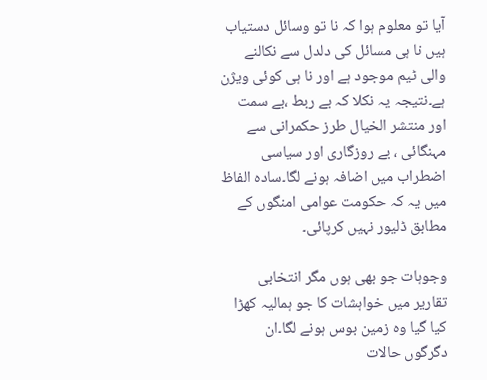آیا تو معلوم ہوا کہ نا تو وسائل دستیاب ہیں نا ہی مسائل کی دلدل سے نکالنے والی ٹیم موجود ہے اور نا ہی کوئی ویژن ہے۔نتیجہ یہ نکلا کہ بے ربط ،بے سمت اور منتشر الخیال طرز حکمرانی سے مہنگائی ، بے روزگاری اور سیاسی اضطراب میں اضافہ ہونے لگا۔سادہ الفاظ میں یہ کہ حکومت عوامی امنگوں کے مطابق ڈلیور نہیں کرپائی۔

وجوہات جو بھی ہوں مگر انتخابی تقاریر میں خواہشات کا جو ہمالیہ کھڑا کیا گیا وہ زمین بوس ہونے لگا۔ان دگرگوں حالات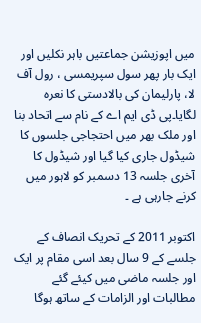میں اپوزیشن جماعتیں باہر نکلیں اور ایک بار پھر سول سپریمسی ، رول آف لا، پارلیمان کی بالادستی کا نعرہ لگایا۔پی ڈی ایم اے کے نام سے اتحاد بنا اور ملک بھر میں احتجاجی جلسوں کا شیڈول جاری کیا گیا اور شیڈول کا آخری جلسہ 13 دسمبر کو لاہور میں کرنے جارہی ہے ۔

اکتوبر 2011 کے تحریک انصاف کے جلسے کے 9 سال بعد اسی مقام پر ایک اور جلسہ ماضی میں کیئے گئے مطالبات اور الزامات کے ساتھ ہوگا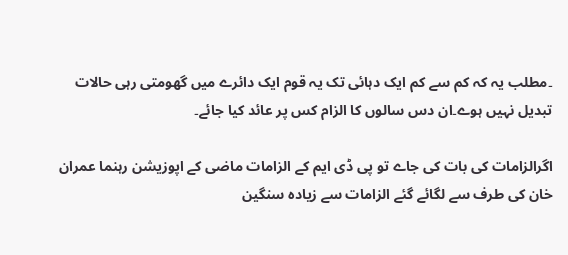۔مطلب یہ کہ کم سے کم ایک دہائی تک یہ قوم ایک دائرے میں گھومتی رہی حالات تبدیل نہیں ہوے۔ان دس سالوں کا الزام کس پر عائد کیا جائے۔

اگرالزامات کی بات کی جاے تو پی ڈی ایم کے الزامات ماضی کے اپوزیشن رہنما عمران خان کی طرف سے لگائے گئے الزامات سے زیادہ سنگین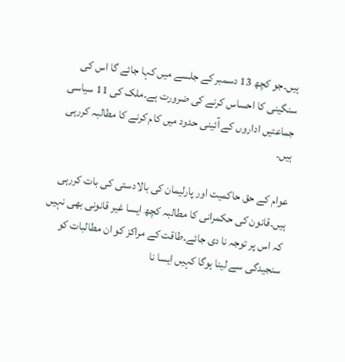ہیں۔جو کچھ 13 دسمبر کے جلسے میں کہا جائے گا اس کی سنگینی کا احساس کرنے کی ضرورت ہے۔ملک کی 11 سیاسی جماعتیں اداروں کے آئینی حدود میں کام کرنے کا مطالبہ کررہی ہیں۔

عوام کے حق حاکمیت اور پارلیمان کی بالادستی کی بات کررہی ہیں۔قانون کی حکمرانی کا مطالبہ کچھ ایسا غیر قانونی بھی نہیں کہ اس پر توجہ نا دی جائے۔طاقت کے مراکز کو ان مطالبات کو سنجیدگی سے لینا ہوگا کہیں ایسا نا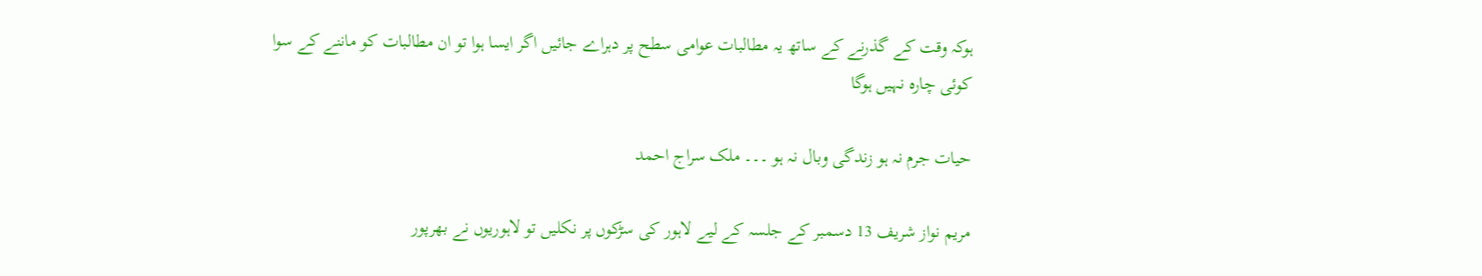ہوکہ وقت کے گذرنے کے ساتھ یہ مطالبات عوامی سطح پر دہراے جائیں اگر ایسا ہوا تو ان مطالبات کو ماننے کے سوا کوئی چارہ نہیں ہوگا

حیات جرم نہ ہو زندگی وبال نہ ہو ۔۔۔ ملک سراج احمد

مریم نواز شریف 13 دسمبر کے جلسہ کے لیے لاہور کی سڑکوں پر نکلیں تو لاہوریوں نے بھرپور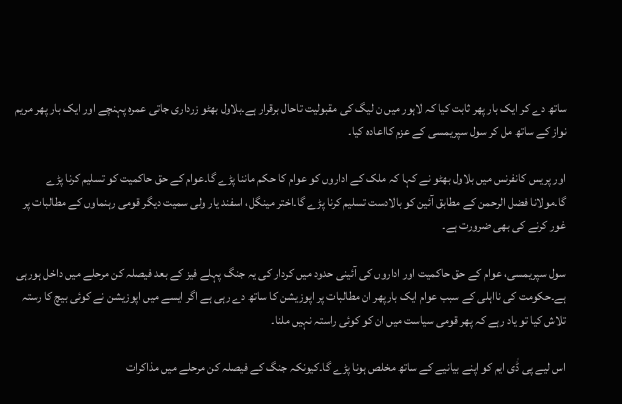ساتھ دے کر ایک بار پھر ثابت کیا کہ لاہور میں ن لیگ کی مقبولیت تاحال برقرار ہے۔بلاول بھٹو زرداری جاتی عمرہ پہنچے اور ایک بار پھر مریم نواز کے ساتھ مل کر سول سپریمسی کے عزم کااعادہ کیا۔

اور پریس کانفرنس میں بلاول بھٹو نے کہا کہ ملک کے اداروں کو عوام کا حکم ماننا پڑے گا۔عوام کے حق حاکمیت کو تسلیم کرنا پڑے گا۔مولانا فضل الرحمن کے مطابق آئین کو بالادست تسلیم کرنا پڑے گا۔اختر مینگل، اسفند یار ولی سمیت دیگر قومی رہنماوں کے مطالبات پر غور کرنے کی بھی ضرورت ہے۔

سول سپریمسی، عوام کے حق حاکمیت اور اداروں کی آئینی حدود میں کردار کی یہ جنگ پہلے فیز کے بعد فیصلہ کن مرحلے میں داخل ہورہی ہے۔حکومت کی نااہلی کے سبب عوام ایک بارپھر ان مطالبات پر اپوزیشن کا ساتھ دے رہی ہے اگر ایسے میں اپوزیشن نے کوئی بیچ کا رستہ تلاش کیا تو یاد رہے کہ پھر قومی سیاست میں ان کو کوئی راستہ نہیں ملنا۔

اس لیے پی ڈٰی ایم کو اپنے بیانیے کے ساتھ مخلص ہونا پڑے گا۔کیونکہ جنگ کے فیصلہ کن مرحلے میں مذاکرات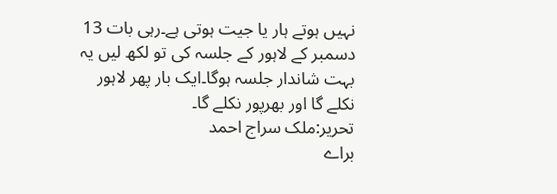نہیں ہوتے ہار یا جیت ہوتی ہے۔رہی بات 13 دسمبر کے لاہور کے جلسہ کی تو لکھ لیں یہ بہت شاندار جلسہ ہوگا۔ایک بار پھر لاہور نکلے گا اور بھرپور نکلے گا۔
تحریر:ملک سراج احمد
براے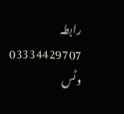رابطہ 03334429707
وٹس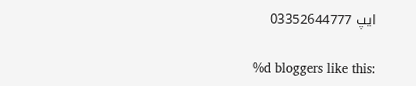ایپ 03352644777

%d bloggers like this: